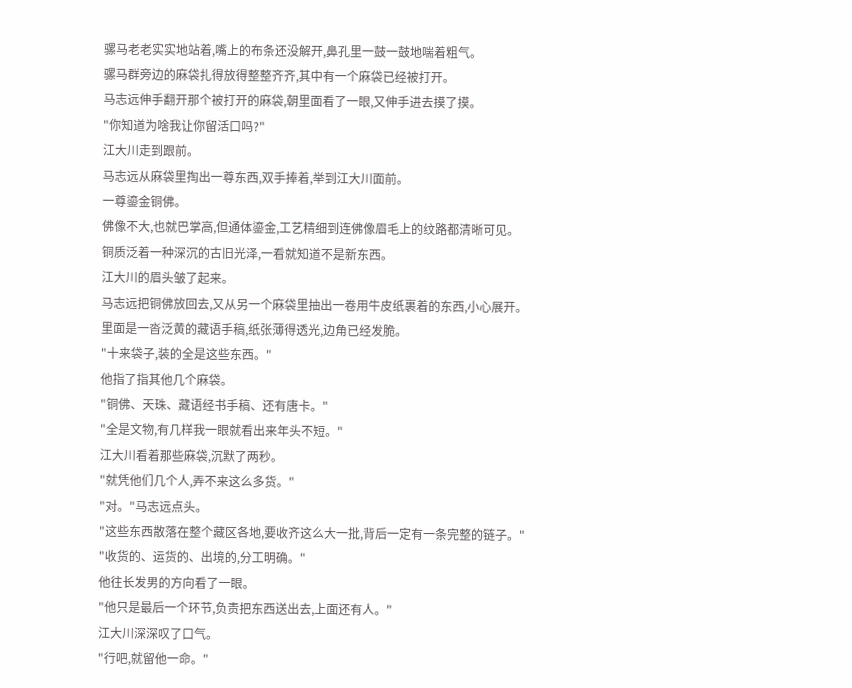骡马老老实实地站着,嘴上的布条还没解开,鼻孔里一鼓一鼓地喘着粗气。
骡马群旁边的麻袋扎得放得整整齐齐,其中有一个麻袋已经被打开。
马志远伸手翻开那个被打开的麻袋,朝里面看了一眼,又伸手进去摸了摸。
"你知道为啥我让你留活口吗?"
江大川走到跟前。
马志远从麻袋里掏出一尊东西,双手捧着,举到江大川面前。
一尊鎏金铜佛。
佛像不大,也就巴掌高,但通体鎏金,工艺精细到连佛像眉毛上的纹路都清晰可见。
铜质泛着一种深沉的古旧光泽,一看就知道不是新东西。
江大川的眉头皱了起来。
马志远把铜佛放回去,又从另一个麻袋里抽出一卷用牛皮纸裹着的东西,小心展开。
里面是一沓泛黄的藏语手稿,纸张薄得透光,边角已经发脆。
"十来袋子,装的全是这些东西。"
他指了指其他几个麻袋。
"铜佛、天珠、藏语经书手稿、还有唐卡。"
"全是文物,有几样我一眼就看出来年头不短。"
江大川看着那些麻袋,沉默了两秒。
"就凭他们几个人,弄不来这么多货。"
"对。"马志远点头。
"这些东西散落在整个藏区各地,要收齐这么大一批,背后一定有一条完整的链子。"
"收货的、运货的、出境的,分工明确。"
他往长发男的方向看了一眼。
"他只是最后一个环节,负责把东西送出去,上面还有人。"
江大川深深叹了口气。
"行吧,就留他一命。"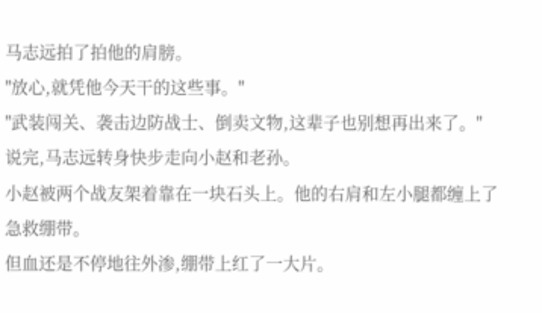马志远拍了拍他的肩膀。
"放心,就凭他今天干的这些事。"
"武装闯关、袭击边防战士、倒卖文物,这辈子也别想再出来了。"
说完,马志远转身快步走向小赵和老孙。
小赵被两个战友架着靠在一块石头上。他的右肩和左小腿都缠上了急救绷带。
但血还是不停地往外渗,绷带上红了一大片。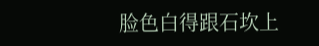脸色白得跟石坎上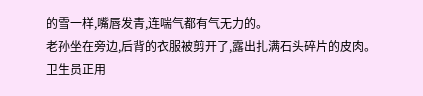的雪一样,嘴唇发青,连喘气都有气无力的。
老孙坐在旁边,后背的衣服被剪开了,露出扎满石头碎片的皮肉。
卫生员正用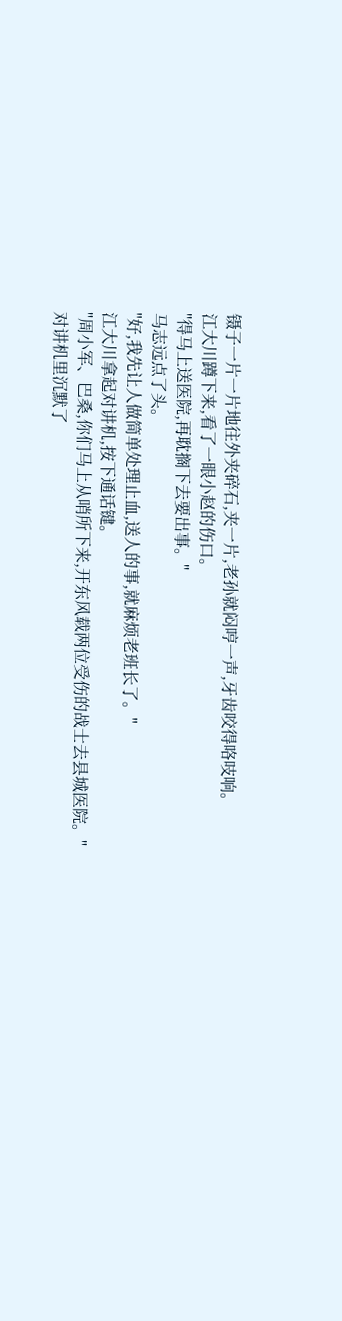镊子一片一片地往外夹碎石,夹一片,老孙就闷哼一声,牙齿咬得咯吱响。
江大川蹲下来,看了一眼小赵的伤口。
"得马上送医院,再耽搁下去要出事。"
马志远点了头。
"好,我先让人做简单处理止血,送人的事,就麻烦老班长了。"
江大川拿起对讲机,按下通话键。
"周小军、巴桑,你们马上从哨所下来,开东风载两位受伤的战士去县城医院。"
对讲机里沉默了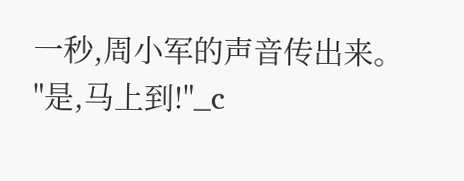一秒,周小军的声音传出来。
"是,马上到!"_c